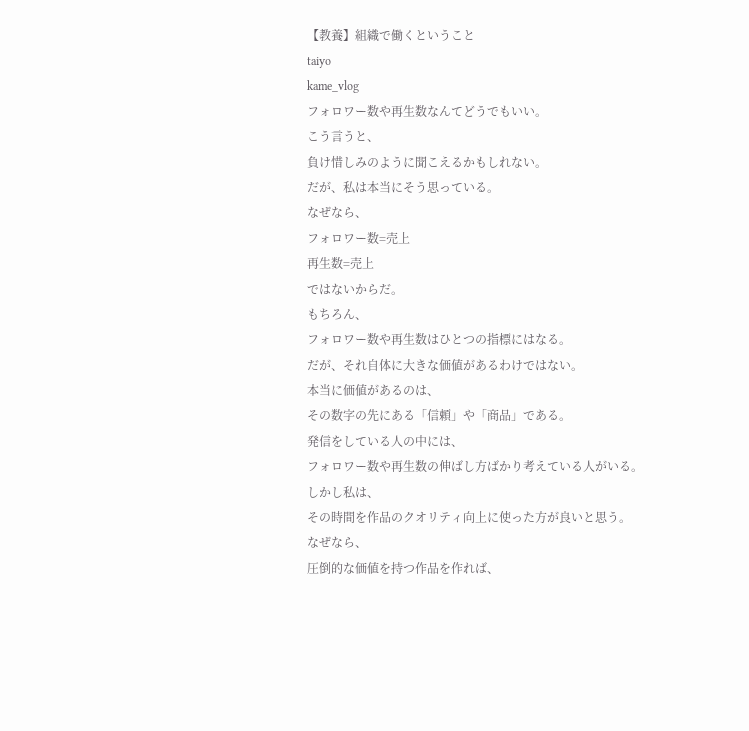【教養】組織で働くということ
taiyo
kame_vlog
フォロワー数や再生数なんてどうでもいい。
こう言うと、
負け惜しみのように聞こえるかもしれない。
だが、私は本当にそう思っている。
なぜなら、
フォロワー数=売上
再生数=売上
ではないからだ。
もちろん、
フォロワー数や再生数はひとつの指標にはなる。
だが、それ自体に大きな価値があるわけではない。
本当に価値があるのは、
その数字の先にある「信頼」や「商品」である。
発信をしている人の中には、
フォロワー数や再生数の伸ばし方ばかり考えている人がいる。
しかし私は、
その時間を作品のクオリティ向上に使った方が良いと思う。
なぜなら、
圧倒的な価値を持つ作品を作れば、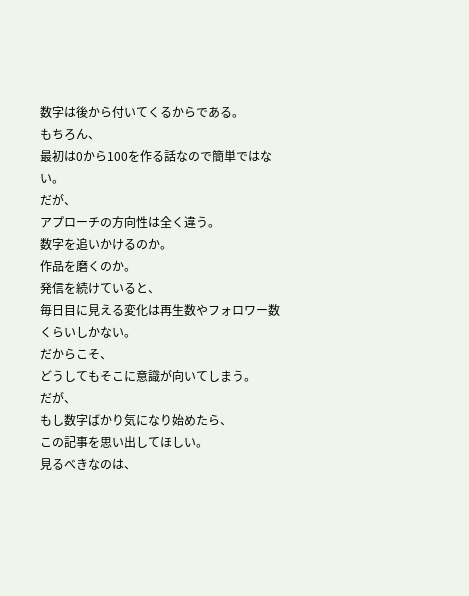数字は後から付いてくるからである。
もちろん、
最初は0から100を作る話なので簡単ではない。
だが、
アプローチの方向性は全く違う。
数字を追いかけるのか。
作品を磨くのか。
発信を続けていると、
毎日目に見える変化は再生数やフォロワー数くらいしかない。
だからこそ、
どうしてもそこに意識が向いてしまう。
だが、
もし数字ばかり気になり始めたら、
この記事を思い出してほしい。
見るべきなのは、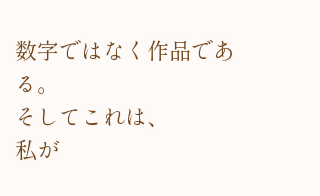数字ではなく作品である。
そしてこれは、
私が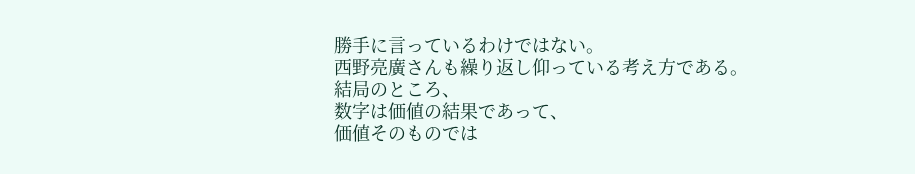勝手に言っているわけではない。
西野亮廣さんも繰り返し仰っている考え方である。
結局のところ、
数字は価値の結果であって、
価値そのものでは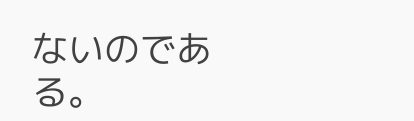ないのである。